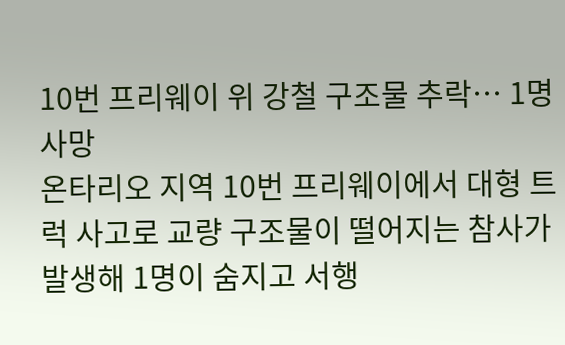10번 프리웨이 위 강철 구조물 추락… 1명 사망
온타리오 지역 10번 프리웨이에서 대형 트럭 사고로 교량 구조물이 떨어지는 참사가 발생해 1명이 숨지고 서행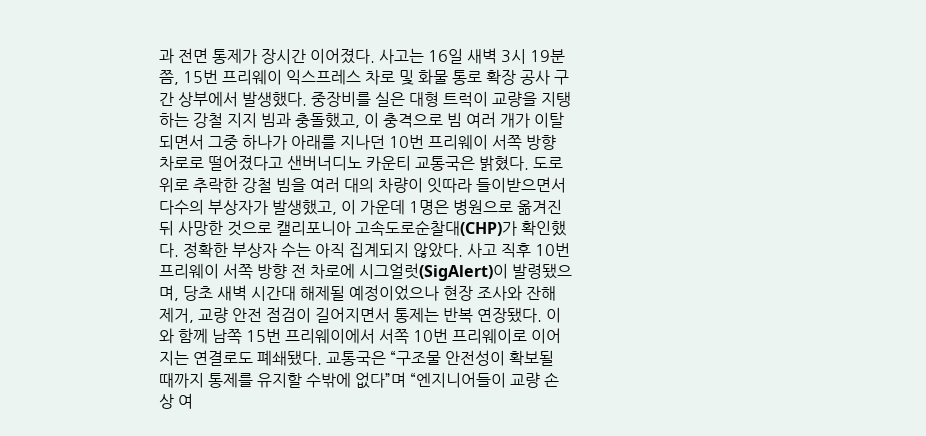과 전면 통제가 장시간 이어졌다. 사고는 16일 새벽 3시 19분쯤, 15번 프리웨이 익스프레스 차로 및 화물 통로 확장 공사 구간 상부에서 발생했다. 중장비를 실은 대형 트럭이 교량을 지탱하는 강철 지지 빔과 충돌했고, 이 충격으로 빔 여러 개가 이탈되면서 그중 하나가 아래를 지나던 10번 프리웨이 서쪽 방향 차로로 떨어졌다고 샌버너디노 카운티 교통국은 밝혔다. 도로 위로 추락한 강철 빔을 여러 대의 차량이 잇따라 들이받으면서 다수의 부상자가 발생했고, 이 가운데 1명은 병원으로 옮겨진 뒤 사망한 것으로 캘리포니아 고속도로순찰대(CHP)가 확인했다. 정확한 부상자 수는 아직 집계되지 않았다. 사고 직후 10번 프리웨이 서쪽 방향 전 차로에 시그얼럿(SigAlert)이 발령됐으며, 당초 새벽 시간대 해제될 예정이었으나 현장 조사와 잔해 제거, 교량 안전 점검이 길어지면서 통제는 반복 연장됐다. 이와 함께 남쪽 15번 프리웨이에서 서쪽 10번 프리웨이로 이어지는 연결로도 폐쇄됐다. 교통국은 “구조물 안전성이 확보될 때까지 통제를 유지할 수밖에 없다”며 “엔지니어들이 교량 손상 여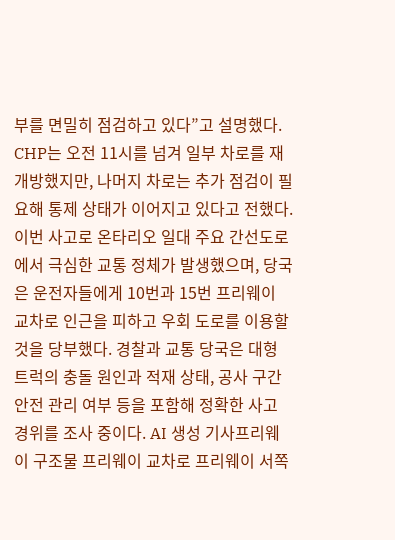부를 면밀히 점검하고 있다”고 설명했다. CHP는 오전 11시를 넘겨 일부 차로를 재개방했지만, 나머지 차로는 추가 점검이 필요해 통제 상태가 이어지고 있다고 전했다. 이번 사고로 온타리오 일대 주요 간선도로에서 극심한 교통 정체가 발생했으며, 당국은 운전자들에게 10번과 15번 프리웨이 교차로 인근을 피하고 우회 도로를 이용할 것을 당부했다. 경찰과 교통 당국은 대형 트럭의 충돌 원인과 적재 상태, 공사 구간 안전 관리 여부 등을 포함해 정확한 사고 경위를 조사 중이다. AI 생성 기사프리웨이 구조물 프리웨이 교차로 프리웨이 서쪽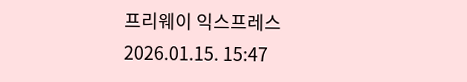프리웨이 익스프레스
2026.01.15. 15:47